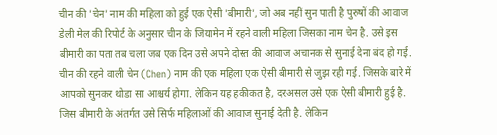चीन की 'चेन' नाम की महिला को हुई एक ऐसी 'बीमारी', जो अब नहीं सुन पाती है पुरुषों की आवाज
डेली मेल की रिपोर्ट के अनुसार चीन के जियामेन में रहने वाली महिला जिसका नाम चेन है. उसे इस बीमारी का पता तब चला जब एक दिन उसे अपने दोस्त की आवाज अचानक से सुनाई देना बंद हो गई.
चीन की रहने वाली चेन (Chen) नाम की एक महिला एक ऐसी बीमारी से जुझ रही गई. जिसके बारे में आपको सुनकर थोडा सा आश्चर्य होगा. लेकिन यह हकीकत है, दरअसल उसे एक ऐसी बीमारी हुई है. जिस बीमारी के अंतर्गत उसे सिर्फ महिलाओं की आवाज सुनाई देती है. लेकिन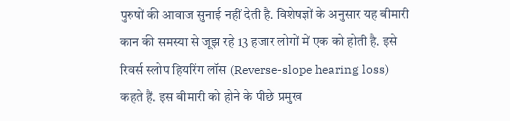पुरुषों की आवाज सुनाई नहीं देती है. विशेषज्ञों के अनुसार यह बीमारी कान की समस्या से जूझ रहे 13 हजार लोगों में एक को होती है. इसे रिवर्स स्लोप हियरिंग लॉस (Reverse-slope hearing loss) कहते हैं. इस बीमारी को होने के पीछे प्रमुख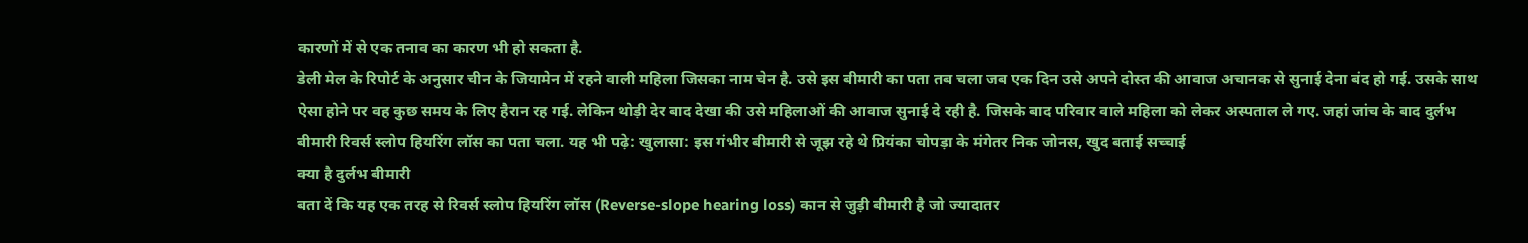कारणों में से एक तनाव का कारण भी हो सकता है.
डेली मेल के रिपोर्ट के अनुसार चीन के जियामेन में रहने वाली महिला जिसका नाम चेन है. उसे इस बीमारी का पता तब चला जब एक दिन उसे अपने दोस्त की आवाज अचानक से सुनाई देना बंद हो गई. उसके साथ ऐसा होने पर वह कुछ समय के लिए हैरान रह गई. लेकिन थोड़ी देर बाद देखा की उसे महिलाओं की आवाज सुनाई दे रही है. जिसके बाद परिवार वाले महिला को लेकर अस्पताल ले गए. जहां जांच के बाद दुर्लभ बीमारी रिवर्स स्लोप हियरिंग लॉस का पता चला. यह भी पढ़े: खुलासा: इस गंभीर बीमारी से जूझ रहे थे प्रियंका चोपड़ा के मंगेतर निक जोनस, खुद बताई सच्चाई
क्या है दुर्लभ बीमारी
बता दें कि यह एक तरह से रिवर्स स्लोप हियरिंग लॉस (Reverse-slope hearing loss) कान से जुड़ी बीमारी है जो ज्यादातर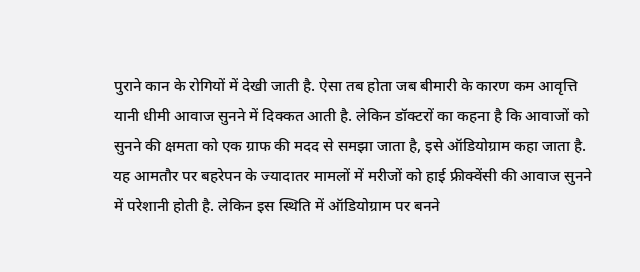पुराने कान के रोगियों में देखी जाती है. ऐसा तब होता जब बीमारी के कारण कम आवृत्ति यानी धीमी आवाज सुनने में दिक्कत आती है. लेकिन डॉक्टरों का कहना है कि आवाजों को सुनने की क्षमता को एक ग्राफ की मदद से समझा जाता है, इसे ऑडियोग्राम कहा जाता है. यह आमतौर पर बहरेपन के ज्यादातर मामलों में मरीजों को हाई फ्रीक्वेंसी की आवाज सुनने में परेशानी होती है. लेकिन इस स्थिति में ऑडियोग्राम पर बनने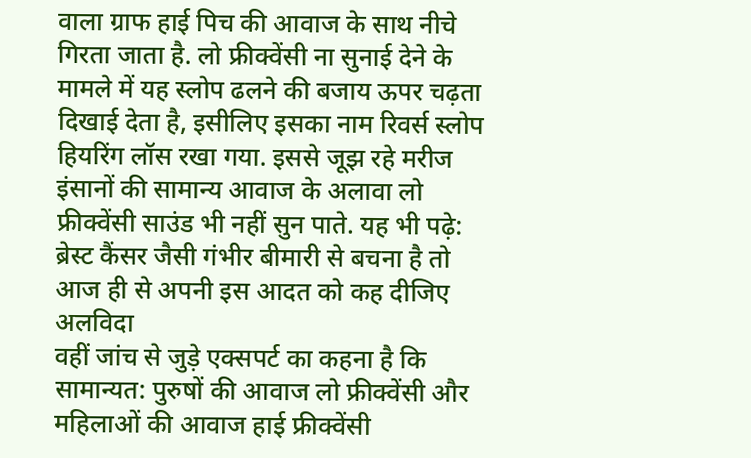वाला ग्राफ हाई पिच की आवाज के साथ नीचे गिरता जाता है. लो फ्रीक्वेंसी ना सुनाई देने के मामले में यह स्लोप ढलने की बजाय ऊपर चढ़ता दिखाई देता है, इसीलिए इसका नाम रिवर्स स्लोप हियरिंग लॉस रखा गया. इससे जूझ रहे मरीज इंसानों की सामान्य आवाज के अलावा लो फ्रीक्वेंसी साउंड भी नहीं सुन पाते. यह भी पढ़े: ब्रेस्ट कैंसर जैसी गंभीर बीमारी से बचना है तो आज ही से अपनी इस आदत को कह दीजिए अलविदा
वहीं जांच से जुड़े एक्सपर्ट का कहना है कि सामान्यत: पुरुषों की आवाज लो फ्रीक्वेंसी और महिलाओं की आवाज हाई फ्रीक्वेंसी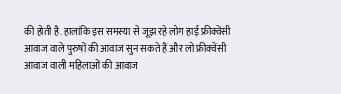की होती है. हालांकि इस समस्या से जूझ रहे लोग हाई फ्रीक्वेंसी आवाज वाले पुरुषों की आवाज सुन सकते हैं और लो फ्रीक्वेंसी आवाज वाली महिलाओं की आवाज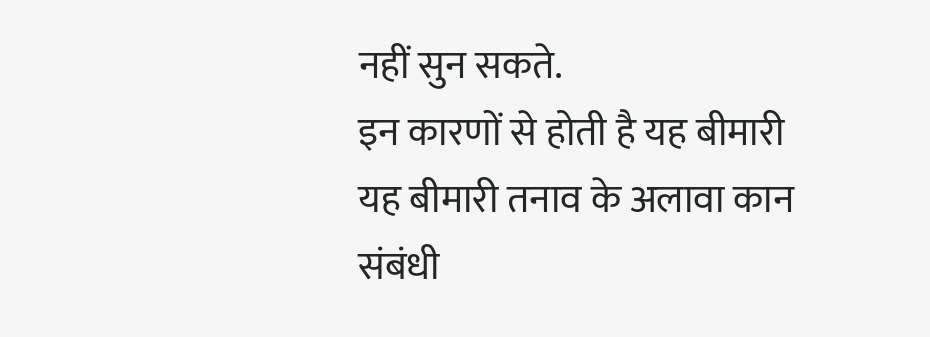नहीं सुन सकते.
इन कारणों से होती है यह बीमारी
यह बीमारी तनाव के अलावा कान संबंधी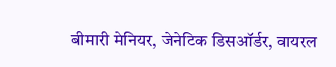बीमारी मेनियर, जेनेटिक डिसऑर्डर, वायरल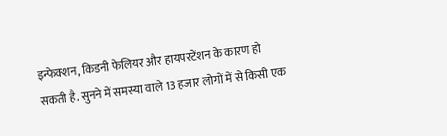इन्फेक्शन, किडनी फेलियर और हायपरटेंशन के कारण हो सकती है. सुनने में समस्या वाले 13 हजार लोगों में से किसी एक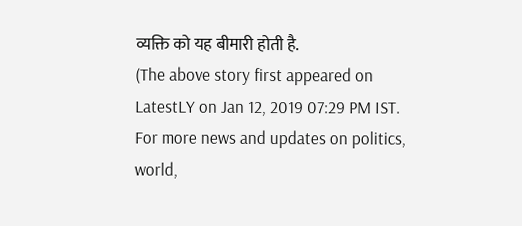व्यक्ति को यह बीमारी होती है.
(The above story first appeared on LatestLY on Jan 12, 2019 07:29 PM IST. For more news and updates on politics, world,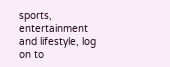sports, entertainment and lifestyle, log on to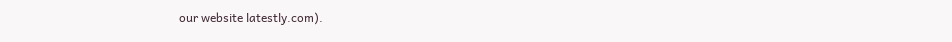our website latestly.com).